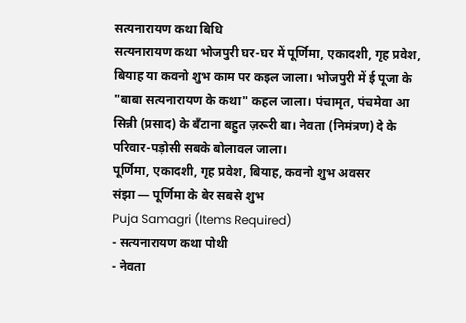सत्यनारायण कथा बिधि
सत्यनारायण कथा भोजपुरी घर-घर में पूर्णिमा, एकादशी, गृह प्रवेश, बियाह या कवनो शुभ काम पर कइल जाला। भोजपुरी में ई पूजा के "बाबा सत्यनारायण के कथा" कहल जाला। पंचामृत, पंचमेवा आ सिन्नी (प्रसाद) के बँटाना बहुत ज़रूरी बा। नेवता (निमंत्रण) दे के परिवार-पड़ोसी सबके बोलावल जाला।
पूर्णिमा, एकादशी, गृह प्रवेश, बियाह, कवनो शुभ अवसर
संझा — पूर्णिमा के बेर सबसे शुभ
Puja Samagri (Items Required)
- सत्यनारायण कथा पोथी
- नेवता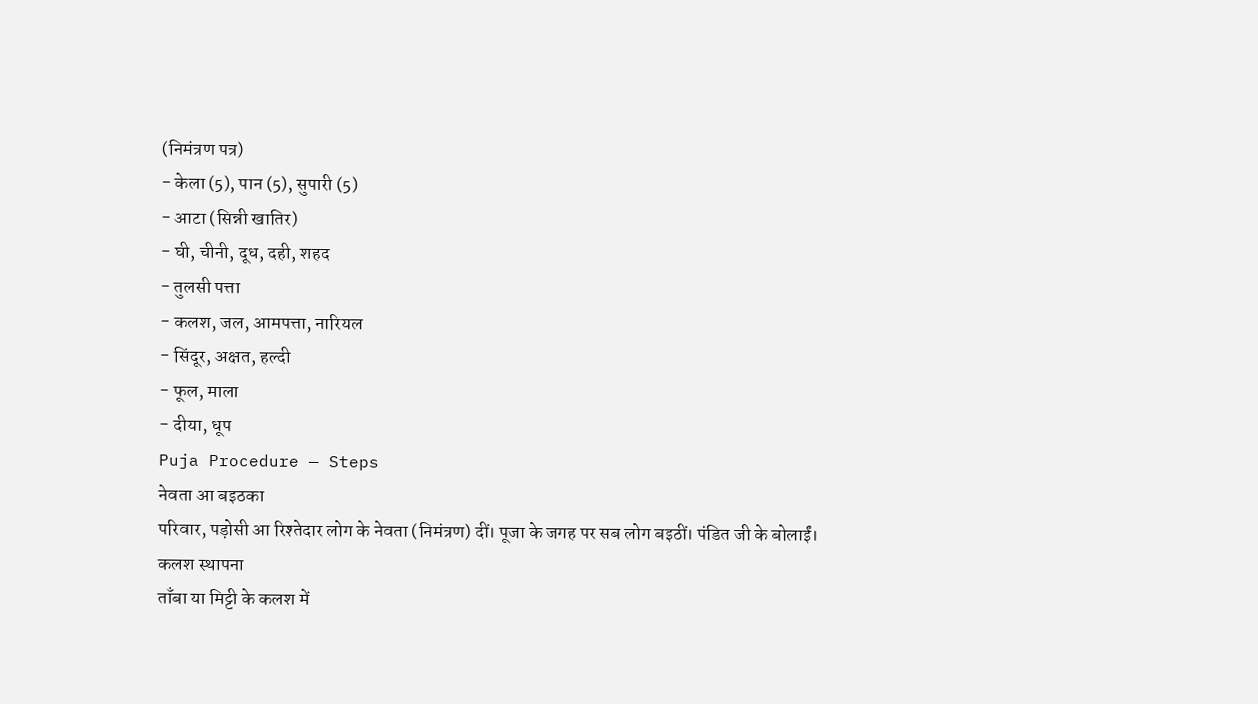(निमंत्रण पत्र)
- केला (5), पान (5), सुपारी (5)
- आटा (सिन्नी खातिर)
- घी, चीनी, दूध, दही, शहद
- तुलसी पत्ता
- कलश, जल, आमपत्ता, नारियल
- सिंदूर, अक्षत, हल्दी
- फूल, माला
- दीया, धूप
Puja Procedure — Steps
नेवता आ बइठका
परिवार, पड़ोसी आ रिश्तेदार लोग के नेवता (निमंत्रण) दीं। पूजा के जगह पर सब लोग बइठीं। पंडित जी के बोलाईं।
कलश स्थापना
ताँबा या मिट्टी के कलश में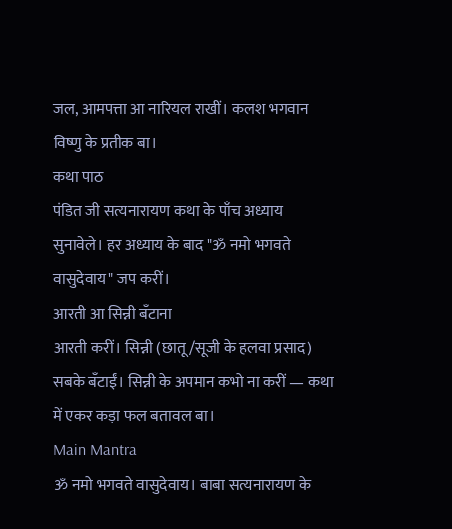जल, आमपत्ता आ नारियल राखीं। कलश भगवान विष्णु के प्रतीक बा।
कथा पाठ
पंडित जी सत्यनारायण कथा के पाँच अध्याय सुनावेले। हर अध्याय के बाद "ॐ नमो भगवते वासुदेवाय" जप करीं।
आरती आ सिन्नी बँटाना
आरती करीं। सिन्नी (छातू/सूजी के हलवा प्रसाद) सबके बँटाईं। सिन्नी के अपमान कभो ना करीं — कथा में एकर कड़ा फल बतावल बा।
Main Mantra
ॐ नमो भगवते वासुदेवाय। बाबा सत्यनारायण के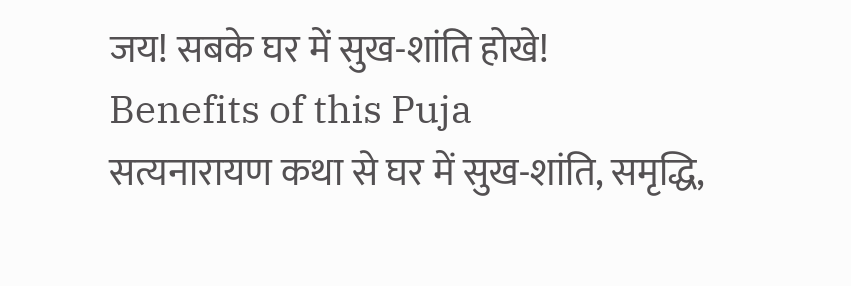जय! सबके घर में सुख-शांति होखे!
Benefits of this Puja
सत्यनारायण कथा से घर में सुख-शांति, समृद्धि,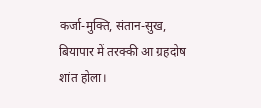कर्जा-मुक्ति, संतान-सुख, बियापार में तरक्की आ ग्रहदोष शांत होला।